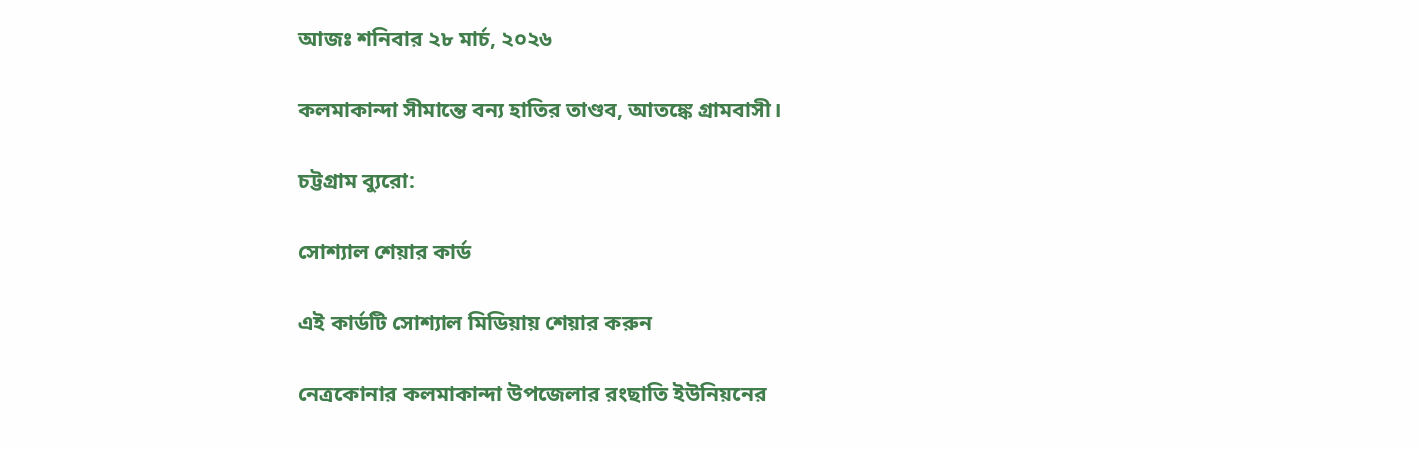আজঃ শনিবার ২৮ মার্চ, ২০২৬

কলমাকান্দা সীমান্তে বন্য হাতির তাণ্ডব, আতঙ্কে গ্রামবাসী।

চট্টগ্রাম ব্যুরো:

সোশ্যাল শেয়ার কার্ড

এই কার্ডটি সোশ্যাল মিডিয়ায় শেয়ার করুন

নেত্রকোনার কলমাকান্দা উপজেলার রংছাতি ইউনিয়নের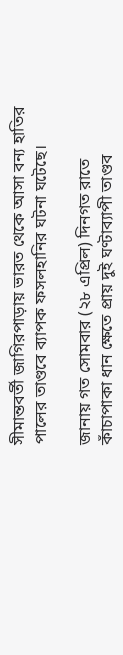সীমান্তবর্তী জাগিরপাড়ায় ভারত থেকে আসা বন্য হাতির পালের তাণ্ডবে ব্যাপক ফসলহানির ঘটনা ঘটেছে।

জানায় গত সোমবার (২৮ এপ্রিল) দিনগত রাতে কাঁচাপাকা ধান ক্ষেতে প্রায় দুই ঘণ্টাব্যাপী তাণ্ডব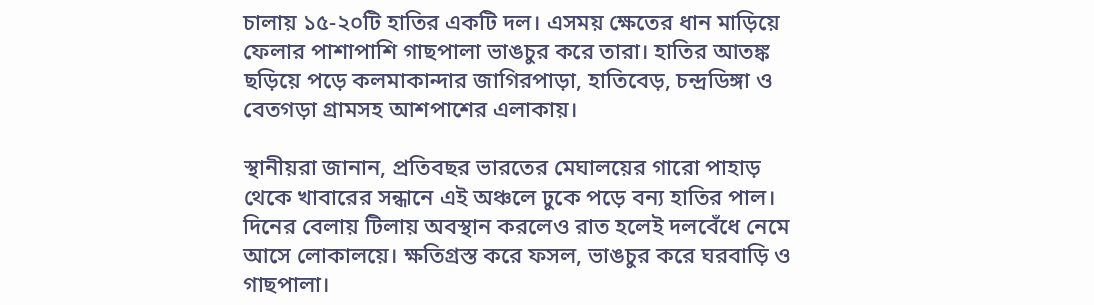চালায় ১৫-২০টি হাতির একটি দল। এসময় ক্ষেতের ধান মাড়িয়ে ফেলার পাশাপাশি গাছপালা ভাঙচুর করে তারা। হাতির আতঙ্ক ছড়িয়ে পড়ে কলমাকান্দার জাগিরপাড়া, হাতিবেড়, চন্দ্রডিঙ্গা ও বেতগড়া গ্রামসহ আশপাশের এলাকায়।

স্থানীয়রা জানান, প্রতিবছর ভারতের মেঘালয়ের গারো পাহাড় থেকে খাবারের সন্ধানে এই অঞ্চলে ঢুকে পড়ে বন্য হাতির পাল। দিনের বেলায় টিলায় অবস্থান করলেও রাত হলেই দলবেঁধে নেমে আসে লোকালয়ে। ক্ষতিগ্রস্ত করে ফসল, ভাঙচুর করে ঘরবাড়ি ও গাছপালা।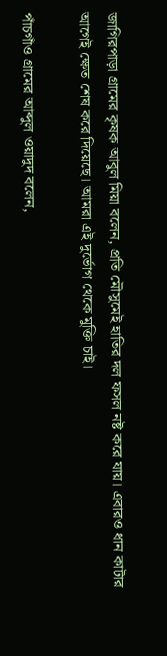জাগিরপাড়া গ্রামের কৃষক আবুল মিয়া বলেন, প্রতি মৌসুমেই হাতির দল ফসল নষ্ট করে যায়। এবারও ধান কাটার আগেই ক্ষেত শেষ করে দিয়েছে। আমরা এই দুর্ভোগ থেকে মুক্তি চাই।

পাঁচগাঁও গ্রামের আব্দুল ওয়াদুদ বলেন,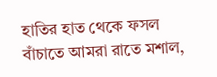হাতির হাত থেকে ফসল বাঁচাতে আমরা রাতে মশাল,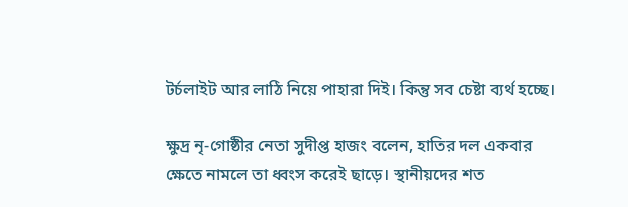টর্চলাইট আর লাঠি নিয়ে পাহারা দিই। কিন্তু সব চেষ্টা ব্যর্থ হচ্ছে।

ক্ষুদ্র নৃ-গোষ্ঠীর নেতা সুদীপ্ত হাজং বলেন, হাতির দল একবার ক্ষেতে নামলে তা ধ্বংস করেই ছাড়ে। স্থানীয়দের শত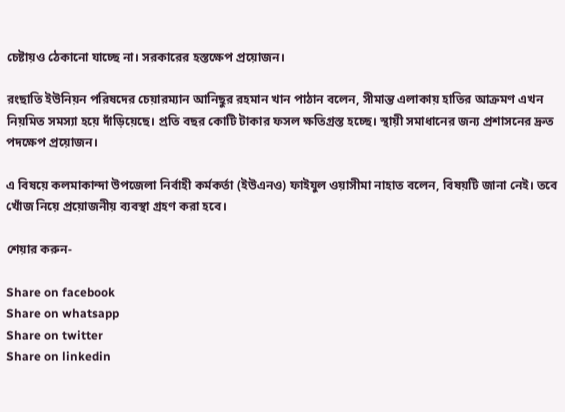চেষ্টায়ও ঠেকানো যাচ্ছে না। সরকারের হস্তক্ষেপ প্রয়োজন।

রংছাতি ইউনিয়ন পরিষদের চেয়ারম্যান আনিছুর রহমান খান পাঠান বলেন, সীমান্ত এলাকায় হাতির আক্রমণ এখন নিয়মিত সমস্যা হয়ে দাঁড়িয়েছে। প্রতি বছর কোটি টাকার ফসল ক্ষতিগ্রস্ত হচ্ছে। স্থায়ী সমাধানের জন্য প্রশাসনের দ্রুত পদক্ষেপ প্রয়োজন।

এ বিষয়ে কলমাকান্দা উপজেলা নির্বাহী কর্মকর্তা (ইউএনও) ফাইযুল ওয়াসীমা নাহাত বলেন, বিষয়টি জানা নেই। তবে খোঁজ নিয়ে প্রয়োজনীয় ব্যবস্থা গ্রহণ করা হবে।

শেয়ার করুন-

Share on facebook
Share on whatsapp
Share on twitter
Share on linkedin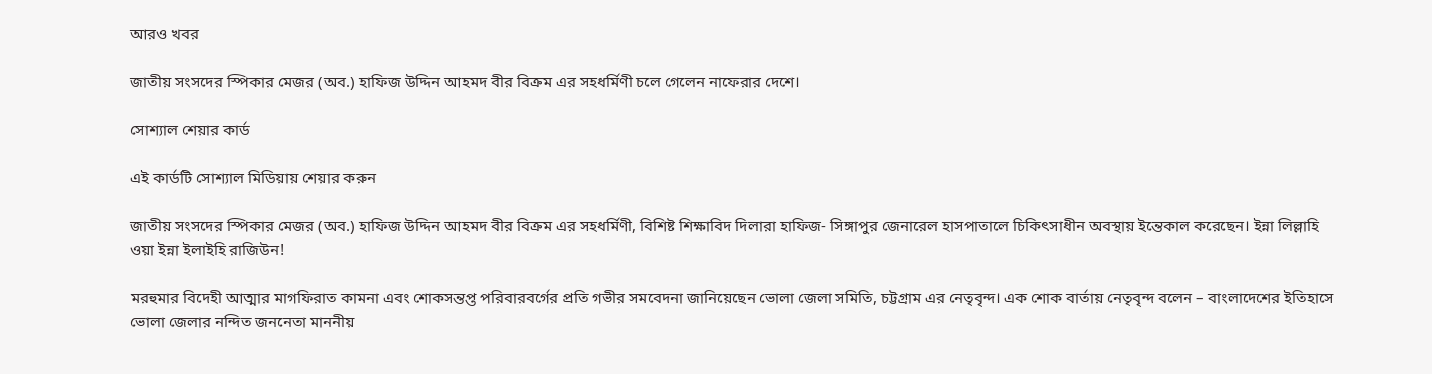আরও খবর

জাতীয় সংসদের স্পিকার মেজর (অব.) হাফিজ উদ্দিন আহমদ বীর বিক্রম এর সহধর্মিণী চলে গেলেন নাফেরার দেশে।

সোশ্যাল শেয়ার কার্ড

এই কার্ডটি সোশ্যাল মিডিয়ায় শেয়ার করুন

জাতীয় সংসদের স্পিকার মেজর (অব.) হাফিজ উদ্দিন আহমদ বীর বিক্রম এর সহধর্মিণী, বিশিষ্ট শিক্ষাবিদ দিলারা হাফিজ- সিঙ্গাপুর জেনারেল হাসপাতালে চিকিৎসাধীন অবস্থায় ইন্তেকাল করেছেন। ইন্না লিল্লাহি ওয়া ইন্না ইলাইহি রাজিউন!

মরহুমার বিদেহী আত্মার মাগফিরাত কামনা এবং শোকসন্তপ্ত পরিবারবর্গের প্রতি গভীর সমবেদনা জানিয়েছেন ভোলা জেলা সমিতি, চট্টগ্রাম এর নেতৃবৃন্দ। এক শোক বার্তায় নেতৃবৃন্দ বলেন – বাংলাদেশের ইতিহাসে ভোলা জেলার নন্দিত জননেতা মাননীয়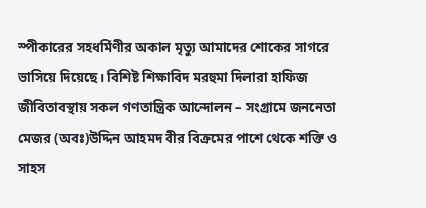স্পীকারের সহধর্মিণীর অকাল মৃত্যু আমাদের শোকের সাগরে ভাসিয়ে দিয়েছে। বিশিষ্ট শিক্ষাবিদ মরহুমা দিলারা হাফিজ জীবিতাবস্থায় সকল গণতান্ত্রিক আন্দোলন – সংগ্রামে জননেতা মেজর (অবঃ)উদ্দিন আহমদ বীর বিক্রমের পাশে থেকে শক্তি ও সাহস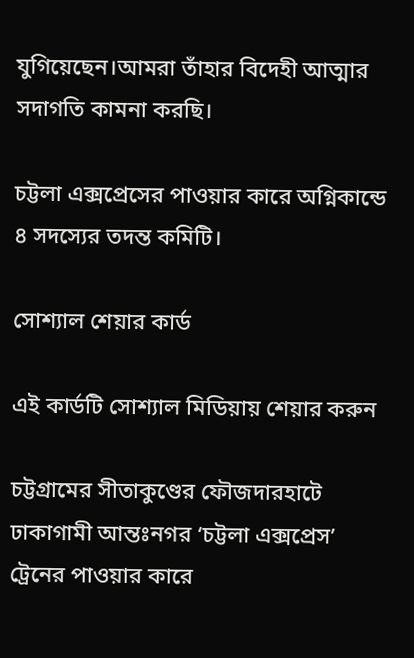যুগিয়েছেন।আমরা তাঁহার বিদেহী আত্মার সদাগতি কামনা করছি।

চট্টলা এক্সপ্রেসের পাওয়ার কারে অগ্নিকান্ডে ৪ সদস্যের তদন্ত কমিটি।

সোশ্যাল শেয়ার কার্ড

এই কার্ডটি সোশ্যাল মিডিয়ায় শেয়ার করুন

চট্টগ্রামের সীতাকুণ্ডের ফৌজদারহাটে ঢাকাগামী আন্তঃনগর ‘চট্টলা এক্সপ্রেস’ ট্রেনের পাওয়ার কারে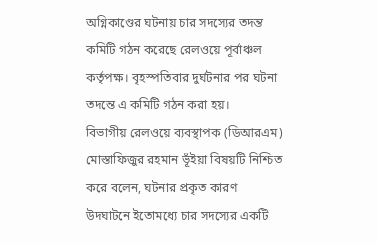অগ্নিকাণ্ডের ঘটনায় চার সদস্যের তদন্ত কমিটি গঠন করেছে রেলওয়ে পূর্বাঞ্চল কর্তৃপক্ষ। বৃহস্পতিবার দুর্ঘটনার পর ঘটনা তদন্তে এ কমিটি গঠন করা হয়।
বিভাগীয় রেলওয়ে ব্যবস্থাপক (ডিআরএম) মোস্তাফিজুর রহমান ভূঁইয়া বিষয়টি নিশ্চিত করে বলেন, ঘটনার প্রকৃত কারণ উদঘাটনে ইতোমধ্যে চার সদস্যের একটি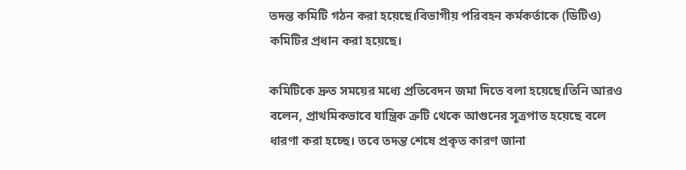তদন্ত কমিটি গঠন করা হয়েছে।বিভাগীয় পরিবহন কর্মকর্তাকে (ডিটিও) কমিটির প্রধান করা হয়েছে।

কমিটিকে দ্রুত সময়ের মধ্যে প্রতিবেদন জমা দিতে বলা হয়েছে।তিনি আরও বলেন, প্রাথমিকভাবে যান্ত্রিক ত্রুটি থেকে আগুনের সূত্রপাত হয়েছে বলে ধারণা করা হচ্ছে। তবে তদন্ত শেষে প্রকৃত কারণ জানা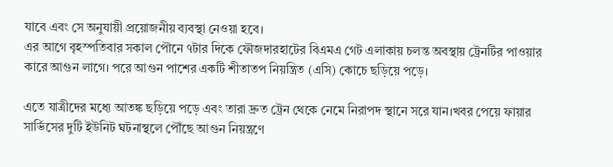যাবে এবং সে অনুযায়ী প্রয়োজনীয় ব্যবস্থা নেওয়া হবে।
এর আগে বৃহস্পতিবার সকাল পৌনে ৭টার দিকে ফৌজদারহাটের বিএমএ গেট এলাকায় চলন্ত অবস্থায় ট্রেনটির পাওয়ার কারে আগুন লাগে। পরে আগুন পাশের একটি শীতাতপ নিয়ন্ত্রিত (এসি) কোচে ছড়িয়ে পড়ে।

এতে যাত্রীদের মধ্যে আতঙ্ক ছড়িয়ে পড়ে এবং তারা দ্রুত ট্রেন থেকে নেমে নিরাপদ স্থানে সরে যান।খবর পেয়ে ফায়ার সার্ভিসের দুটি ইউনিট ঘটনাস্থলে পৌঁছে আগুন নিয়ন্ত্রণে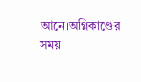আনে।অগ্নিকাণ্ডের সময়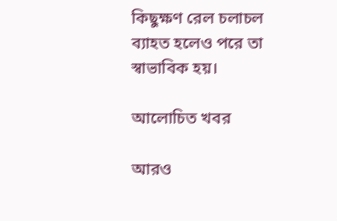কিছুক্ষণ রেল চলাচল ব্যাহত হলেও পরে তা স্বাভাবিক হয়।

আলোচিত খবর

আরও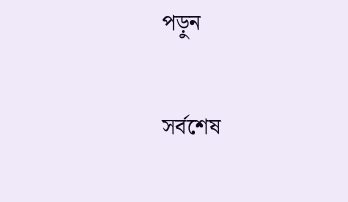পড়ুন

সর্বশেষ